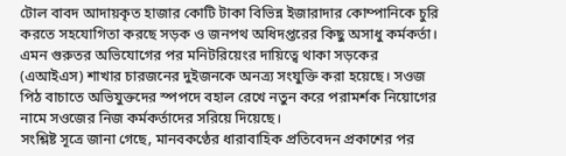টোল বাবদ আদায়কৃত হাজার কোটি টাকা বিভিন্ন ইজারাদার কোম্পানিকে চুরি করতে সহযোগিতা করছে সড়ক ও জনপথ অধিদপ্তরের কিছু অসাধু কর্মকর্তা। এমন গুরুতর অভিযোগের পর মনিটরিয়েংর দায়িত্বে থাকা সড়কের (এআইএস) শাখার চারজনের দুইজনকে অনত্র্য সংযুক্তি করা হয়েছে। সওজ পিঠ বাচাতে অভিযুক্তদের স্পপদে বহাল রেখে নতুন করে পরামর্শক নিয়োগের নামে সওজের নিজ কর্মকর্তাদের সরিয়ে দিয়েছে।
সংশ্লিষ্ট সূত্রে জানা গেছে, মানবকণ্ঠের ধারাবাহিক প্রতিবেদন প্রকাশের পর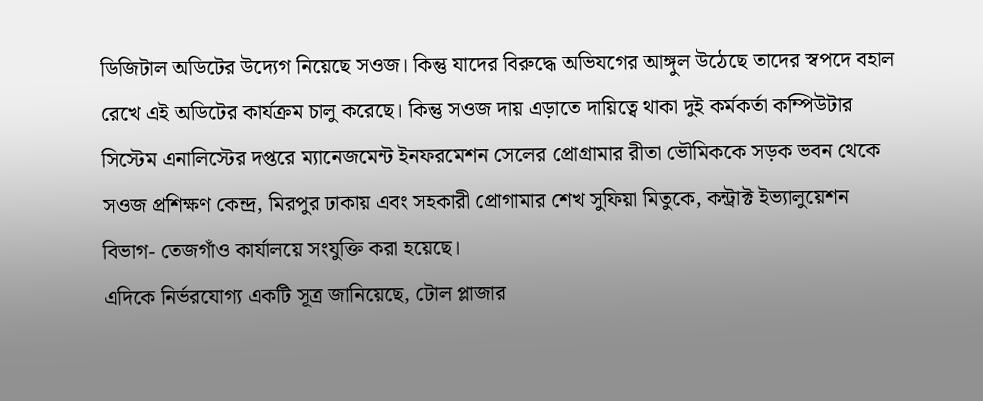ডিজিটাল অডিটের উদ্যেগ নিয়েছে সওজ। কিন্তু যাদের বিরুদ্ধে অভিযগের আঙ্গুল উঠেছে তাদের স্বপদে বহাল রেখে এই অডিটের কার্যক্রম চালু করেছে। কিন্তু সওজ দায় এড়াতে দায়িত্বে থাকা দুই কর্মকর্তা কম্পিউটার সিস্টেম এনালিস্টের দপ্তরে ম্যানেজমেন্ট ইনফরমেশন সেলের প্রোগ্রামার রীতা ভৌমিককে সড়ক ভবন থেকে সওজ প্রশিক্ষণ কেন্দ্র, মিরপুর ঢাকায় এবং সহকারী প্রোগামার শেখ সুফিয়া মিতুকে, কন্ট্রাক্ট ইভ্যালুয়েশন বিভাগ- তেজগাঁও কার্যালয়ে সংযুক্তি করা হয়েছে।
এদিকে নির্ভরযোগ্য একটি সূত্র জানিয়েছে, টোল প্লাজার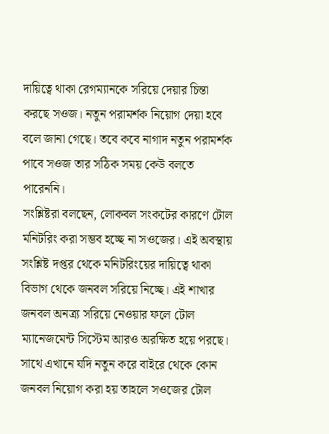দায়িত্বে থাকা রেগম্যানকে সরিয়ে দেয়ার চিন্তা করছে সওজ। নতুন পরামর্শক নিয়োগ দেয়া হবে বলে জানা গেছে। তবে কবে নাগাদ নতুন পরামর্শক পাবে সওজ তার সঠিক সময় কেউ বলতে পারেননি।
সংশ্লিষ্টরা বলছেন, লোকবল সংকটের কারণে টোল মনিটরিং করা সম্ভব হচ্ছে না সওজের। এই অবস্থায় সংশ্লিষ্ট দপ্তর থেকে মনিটরিংয়ের দায়িত্বে থাকা বিভাগ থেকে জনবল সরিয়ে নিচ্ছে। এই শাখার জনবল অনত্র্য সরিয়ে নেওয়ার ফলে টোল ম্যানেজমেন্ট সিস্টেম আরও অরক্ষিত হয়ে পরছে। সাথে এখানে যদি নতুন করে বাইরে থেকে কোন জনবল নিয়োগ করা হয় তাহলে সওজের টোল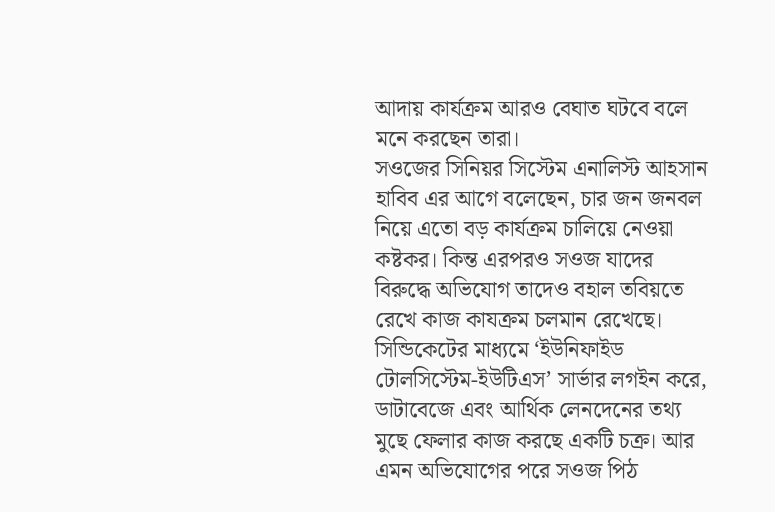আদায় কার্যক্রম আরও বেঘাত ঘটবে বলে মনে করছেন তারা।
সওজের সিনিয়র সিস্টেম এনালিস্ট আহসান হাবিব এর আগে বলেছেন, চার জন জনবল নিয়ে এতো বড় কার্যক্রম চালিয়ে নেওয়া কষ্টকর। কিন্ত এরপরও সওজ যাদের বিরুদ্ধে অভিযোগ তাদেও বহাল তবিয়তে রেখে কাজ কাযক্রম চলমান রেখেছে। সিন্ডিকেটের মাধ্যমে ‘ইউনিফাইড টোলসিস্টেম-ইউটিএস’ সার্ভার লগইন করে, ডাটাবেজে এবং আর্থিক লেনদেনের তথ্য মুছে ফেলার কাজ করছে একটি চক্র। আর এমন অভিযোগের পরে সওজ পিঠ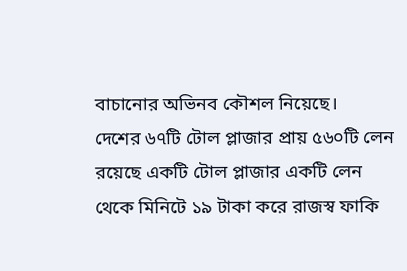বাচানোর অভিনব কৌশল নিয়েছে।
দেশের ৬৭টি টোল প্লাজার প্রায় ৫৬০টি লেন রয়েছে একটি টোল প্লাজার একটি লেন থেকে মিনিটে ১৯ টাকা করে রাজস্ব ফাকি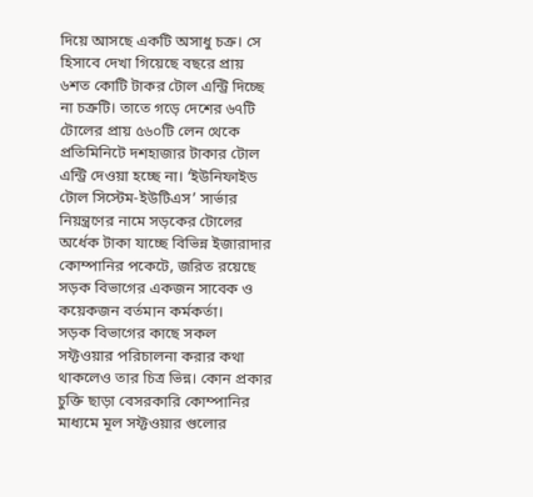দিয়ে আসছে একটি অসাধু চক্র। সে হিসাবে দেখা গিয়েছে বছরে প্রায় ৬শত কোটি টাকর টোল এন্ট্রি দিচ্ছে না চক্রটি। তাতে গড়ে দেশের ৬৭টি টোলের প্রায় ৫৬০টি লেন থেকে প্রতিমিনিটে দশহাজার টাকার টোল এন্ট্রি দেওয়া হচ্ছে না। ‘ইউনিফাইড টোল সিস্টেম-ইউটিএস’ সার্ভার নিয়ন্ত্রণের নামে সড়কের টোলের অর্ধেক টাকা যাচ্ছে বিভিন্ন ইজারাদার কোম্পানির পকেটে, জরিত রয়েছে সড়ক বিভাগের একজন সাবেক ও কয়েকজন বর্তমান কর্মকর্তা।
সড়ক বিভাগের কাছে সকল সফ্টওয়ার পরিচালনা করার কথা থাকলেও তার চিত্র ভিন্ন। কোন প্রকার চুক্তি ছাড়া বেসরকারি কোম্পানির মাধ্যমে মূল সফ্টওয়ার গুলোর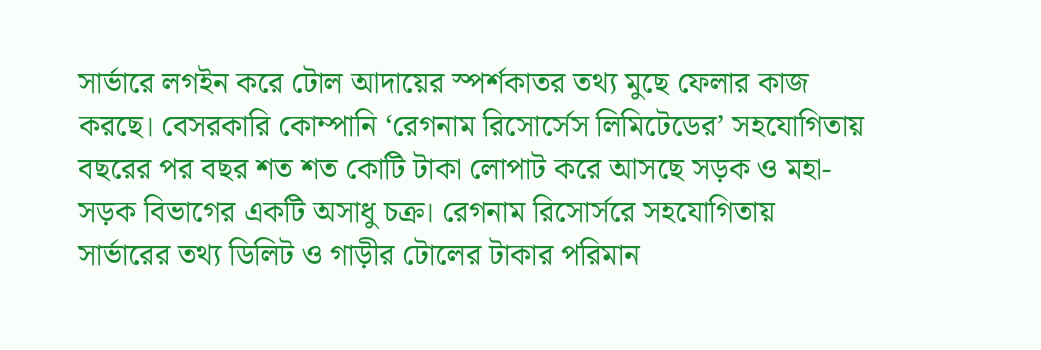সার্ভারে লগইন করে টোল আদায়ের স্পর্শকাতর তথ্য মুছে ফেলার কাজ করছে। বেসরকারি কোম্পানি ‘রেগনাম রিসোর্সেস লিমিটেডের’ সহযোগিতায় বছরের পর বছর শত শত কোটি টাকা লোপাট করে আসছে সড়ক ও মহা-সড়ক বিভাগের একটি অসাধু চক্র। রেগনাম রিসোর্সরে সহযোগিতায় সার্ভারের তথ্য ডিলিট ও গাড়ীর টোলের টাকার পরিমান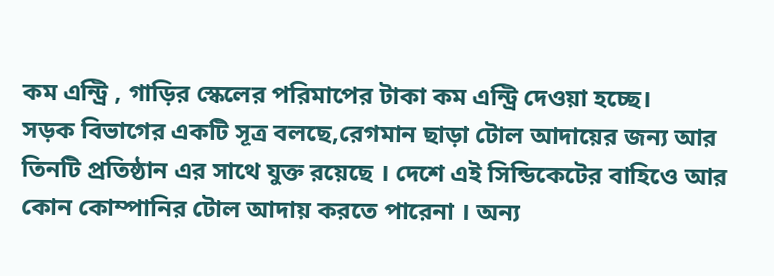কম এন্ট্রি , গাড়ির স্কেলের পরিমাপের টাকা কম এন্ট্রি দেওয়া হচ্ছে।
সড়ক বিভাগের একটি সূত্র বলছে,রেগমান ছাড়া টোল আদায়ের জন্য আর তিনটি প্রতিষ্ঠান এর সাথে যুক্ত রয়েছে । দেশে এই সিন্ডিকেটের বাহিওে আর কোন কোম্পানির টোল আদায় করতে পারেনা । অন্য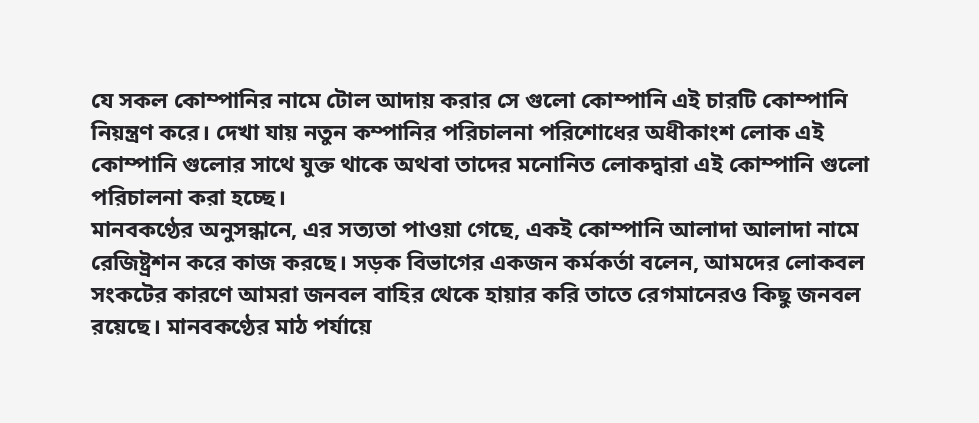যে সকল কোম্পানির নামে টোল আদায় করার সে গুলো কোম্পানি এই চারটি কোম্পানি নিয়ন্ত্রণ করে। দেখা যায় নতুন কম্পানির পরিচালনা পরিশোধের অধীকাংশ লোক এই কোম্পানি গুলোর সাথে যুক্ত থাকে অথবা তাদের মনোনিত লোকদ্বারা এই কোম্পানি গুলো পরিচালনা করা হচ্ছে।
মানবকণ্ঠের অনুসন্ধানে, এর সত্যতা পাওয়া গেছে, একই কোম্পানি আলাদা আলাদা নামে রেজিষ্ট্রশন করে কাজ করছে। সড়ক বিভাগের একজন কর্মকর্তা বলেন, আমদের লোকবল সংকটের কারণে আমরা জনবল বাহির থেকে হায়ার করি তাতে রেগমানেরও কিছু জনবল রয়েছে। মানবকণ্ঠের মাঠ পর্যায়ে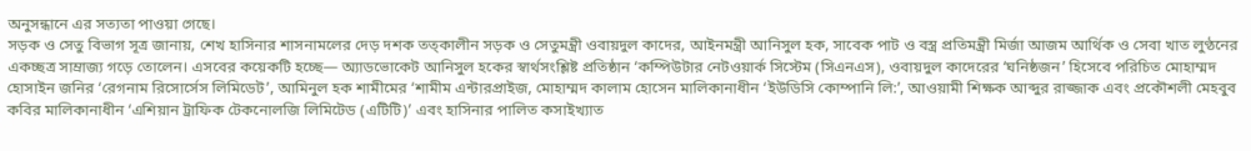অনুসন্ধানে এর সত্যতা পাওয়া গেছে।
সড়ক ও সেতু বিভাগ সূত্র জানায়, শেখ হাসিনার শাসনামলের দেড় দশক তত্কালীন সড়ক ও সেতুমন্ত্রী ওবায়দুল কাদের, আইনমন্ত্রী আনিসুল হক, সাবেক পাট ও বস্ত্র প্রতিমন্ত্রী মির্জা আজম আর্থিক ও সেবা খাত লুণ্ঠনের একচ্ছত্র সাম্রাজ্য গড়ে তোলেন। এসবের কয়েকটি হচ্ছে— অ্যাডভোকেট আনিসুল হকের স্বার্থসংশ্লিষ্ট প্রতিষ্ঠান ‘কম্পিউটার নেটওয়ার্ক সিস্টেম (সিএনএস), ওবায়দুল কাদেরের ‘ঘনিষ্ঠজন’ হিসেবে পরিচিত মোহাম্মদ হোসাইন জনির ‘রেগনাম রিসোর্সেস লিমিডেট’, আমিনুল হক শামীমের ‘শামীম এন্টারপ্রাইজ, মোহাম্মদ কালাম হোসেন মালিকানাধীন ‘ইউডিসি কোম্পানি লি:’, আওয়ামী শিক্ষক আব্দুর রাজ্জাক এবং প্রকৌশলী মেহবুব কবির মালিকানাধীন ‘এশিয়ান ট্রাফিক টেকনোলজি লিমিটেড (এটিটি)’ এবং হাসিনার পালিত কসাইখ্যাত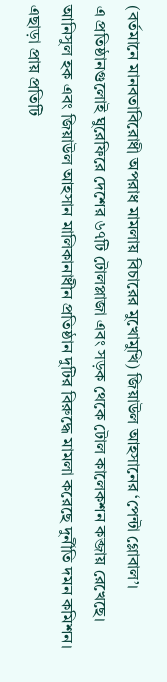(বর্তমানে মানবতাবিরোধী অপরাধ মামলায় বিচারের মুখোমুখি) জিয়াউল আহসানের ‘পেন্টা গ্লোবাল’।
এ প্রতিষ্ঠানগুলোই ঘুরেফিরে দেশের ৬৭টি টোলপ্লাজা এবং সড়ক থেকে টোল কালেকশন কব্জায় রেখেছে। আনিসুল হক এবং জিয়াউল আহসান মালিকানাধীন প্রতিষ্ঠান দুটির বিরুদ্ধে মামলা করেছে দুর্নীতি দমন কমিশন। এছাড়া প্রায় প্রতিটি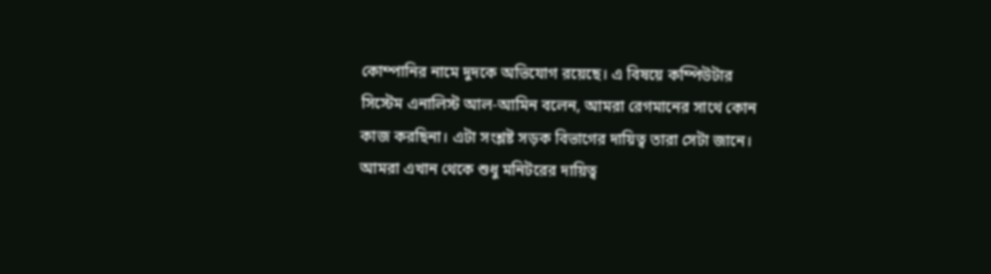কোম্পানির নামে দুদকে অভিযোগ রয়েছে। এ বিষয়ে কম্পিউটার সিস্টেম এনালিস্ট আল-আমিন বলেন, আমরা রেগমানের সাথে কোন কাজ করছিনা। এটা সংশ্লষ্ট সড়ক বিভাগের দায়িত্ব তারা সেটা জানে। আমরা এখান থেকে শুধু মনিটরের দায়িত্ব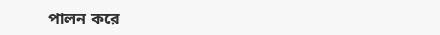পালন করে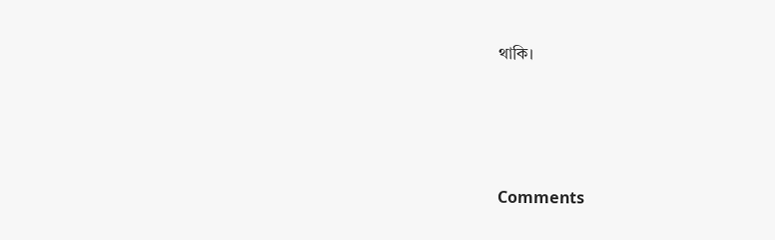থাকি।




Comments